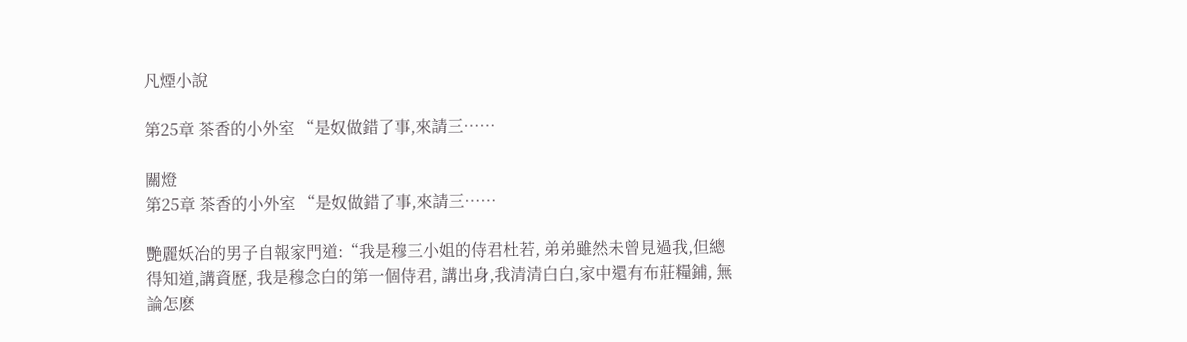凡煙小說

第25章 茶香的小外室 “是奴做錯了事,來請三……

關燈
第25章 茶香的小外室 “是奴做錯了事,來請三……

艷麗妖冶的男子自報家門道:“我是穆三小姐的侍君杜若, 弟弟雖然未曾見過我,但總得知道,講資歷, 我是穆念白的第一個侍君, 講出身,我清清白白,家中還有布莊糧鋪, 無論怎麽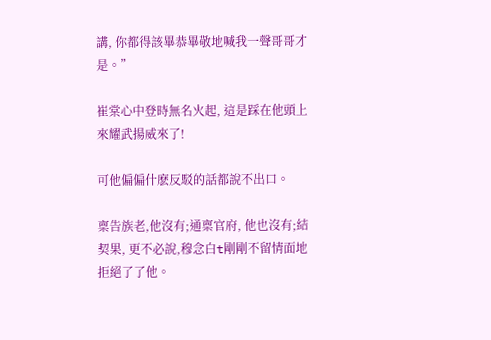講, 你都得該畢恭畢敬地喊我一聲哥哥才是。”

崔棠心中登時無名火起, 這是踩在他頭上來耀武揚威來了!

可他偏偏什麽反駁的話都說不出口。

稟告族老,他沒有;通稟官府, 他也沒有;結契果, 更不必說,穆念白t剛剛不留情面地拒絕了了他。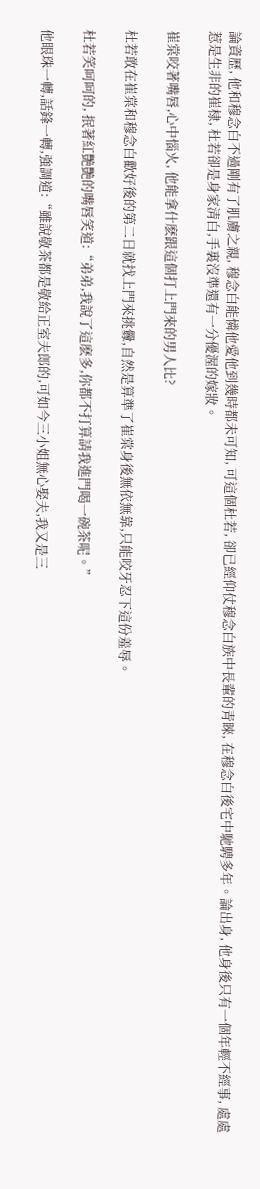論資歷, 他和穆念白不過剛有了肌膚之親, 穆念白能憐他愛他到幾時都未可知, 可這個杜若, 卻已經仰仗穆念白族中長輩的青睞, 在穆念白後宅中馳騁多年。論出身, 他身後只有一個年輕不經事, 處處惹是生非的崔棣, 杜若卻是身家清白,手裏沒準還有一分優渥的嫁妝。

崔棠咬著嘴唇,心中惱火, 他能拿什麽跟這個打上門來的男人比?

杜若敢在崔棠和穆念白歡好後的第二日就找上門來挑釁,自然是算準了崔棠身後無依無靠,只能咬牙忍下這份羞辱。

杜若笑呵呵的, 抿著紅艷艷的嘴唇笑道:“弟弟,我說了這麽多,你都不打算請我進門喝一碗茶呢。”

他眼珠一轉,話鋒一轉,強調道:“雖說敬茶都是敬給正室夫郎的,可如今三小姐無心娶夫,我又是三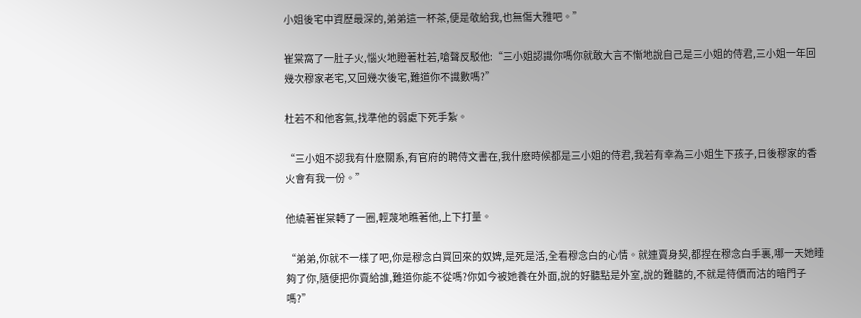小姐後宅中資歷最深的,弟弟這一杯茶,便是敬給我,也無傷大雅吧。”

崔棠窩了一肚子火,惱火地瞪著杜若,嗆聲反駁他:“三小姐認識你嗎你就敢大言不慚地說自己是三小姐的侍君,三小姐一年回幾次穆家老宅,又回幾次後宅,難道你不識數嗎?”

杜若不和他客氣,找準他的弱處下死手紮。

“三小姐不認我有什麽關系,有官府的聘侍文書在,我什麽時候都是三小姐的侍君,我若有幸為三小姐生下孩子,日後穆家的香火會有我一份。”

他繞著崔棠轉了一圈,輕蔑地瞧著他,上下打量。

“弟弟,你就不一樣了吧,你是穆念白買回來的奴婢,是死是活,全看穆念白的心情。就連賣身契,都捏在穆念白手裏,哪一天她睡夠了你,隨便把你賣給誰,難道你能不從嗎?你如今被她養在外面,說的好聽點是外室,說的難聽的,不就是待價而沽的暗門子嗎?”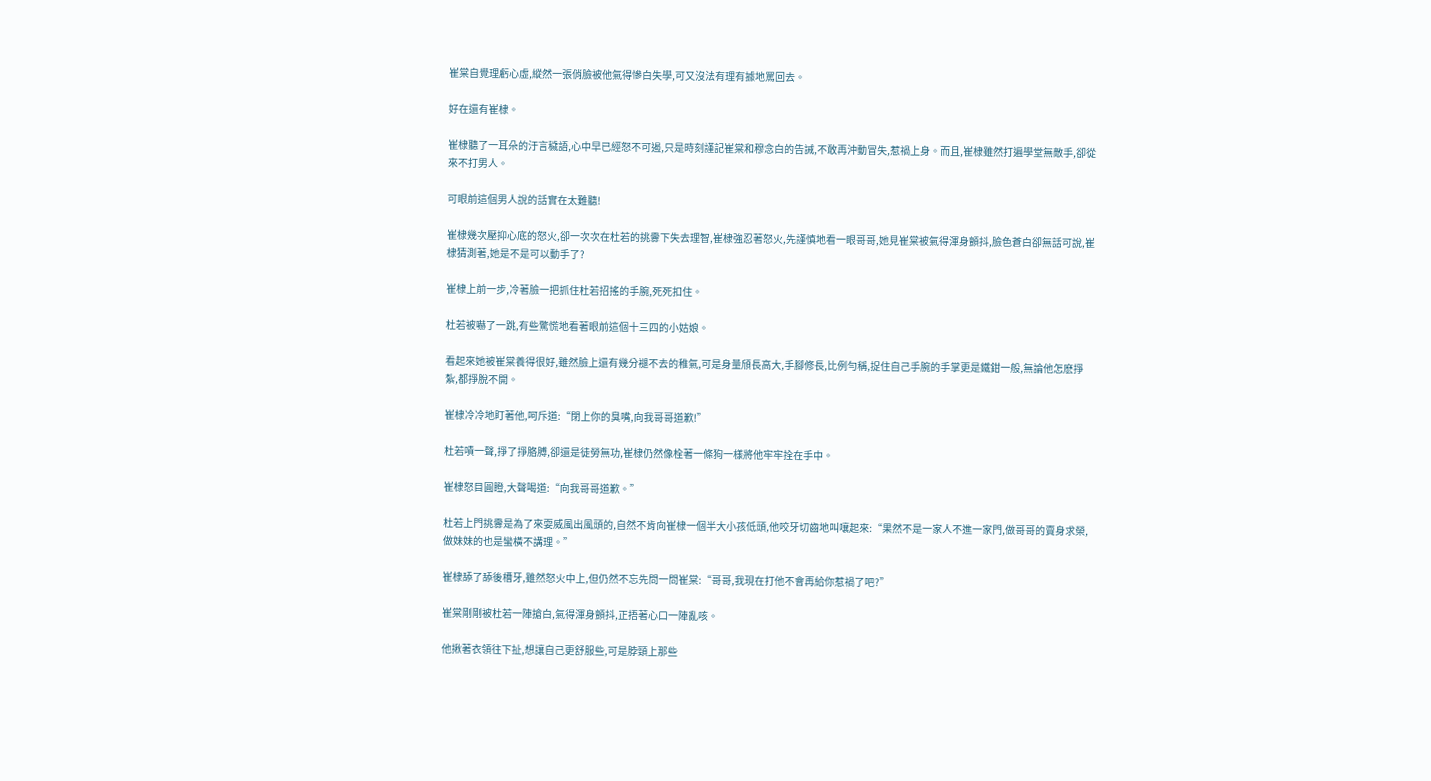崔棠自覺理虧心虛,縱然一張俏臉被他氣得慘白失學,可又沒法有理有據地罵回去。

好在還有崔棣。

崔棣聽了一耳朵的汙言穢語,心中早已經怒不可遏,只是時刻謹記崔棠和穆念白的告誡,不敢再沖動冒失,惹禍上身。而且,崔棣雖然打遍學堂無敵手,卻從來不打男人。

可眼前這個男人說的話實在太難聽!

崔棣幾次壓抑心底的怒火,卻一次次在杜若的挑釁下失去理智,崔棣強忍著怒火,先謹慎地看一眼哥哥,她見崔棠被氣得渾身顫抖,臉色蒼白卻無話可說,崔棣猜測著,她是不是可以動手了?

崔棣上前一步,冷著臉一把抓住杜若招搖的手腕,死死扣住。

杜若被嚇了一跳,有些驚慌地看著眼前這個十三四的小姑娘。

看起來她被崔棠養得很好,雖然臉上還有幾分褪不去的稚氣,可是身量頎長高大,手腳修長,比例勻稱,捉住自己手腕的手掌更是鐵鉗一般,無論他怎麽掙紮,都掙脫不開。

崔棣冷冷地盯著他,呵斥道:“閉上你的臭嘴,向我哥哥道歉!”

杜若嘖一聲,掙了掙胳膊,卻還是徒勞無功,崔棣仍然像栓著一條狗一樣將他牢牢拴在手中。

崔棣怒目圓瞪,大聲喝道:“向我哥哥道歉。”

杜若上門挑釁是為了來耍威風出風頭的,自然不肯向崔棣一個半大小孩低頭,他咬牙切齒地叫嚷起來:“果然不是一家人不進一家門,做哥哥的賣身求榮,做妹妹的也是蠻橫不講理。”

崔棣舔了舔後槽牙,雖然怒火中上,但仍然不忘先問一問崔棠:“哥哥,我現在打他不會再給你惹禍了吧?”

崔棠剛剛被杜若一陣搶白,氣得渾身顫抖,正捂著心口一陣亂咳。

他揪著衣領往下扯,想讓自己更舒服些,可是脖頸上那些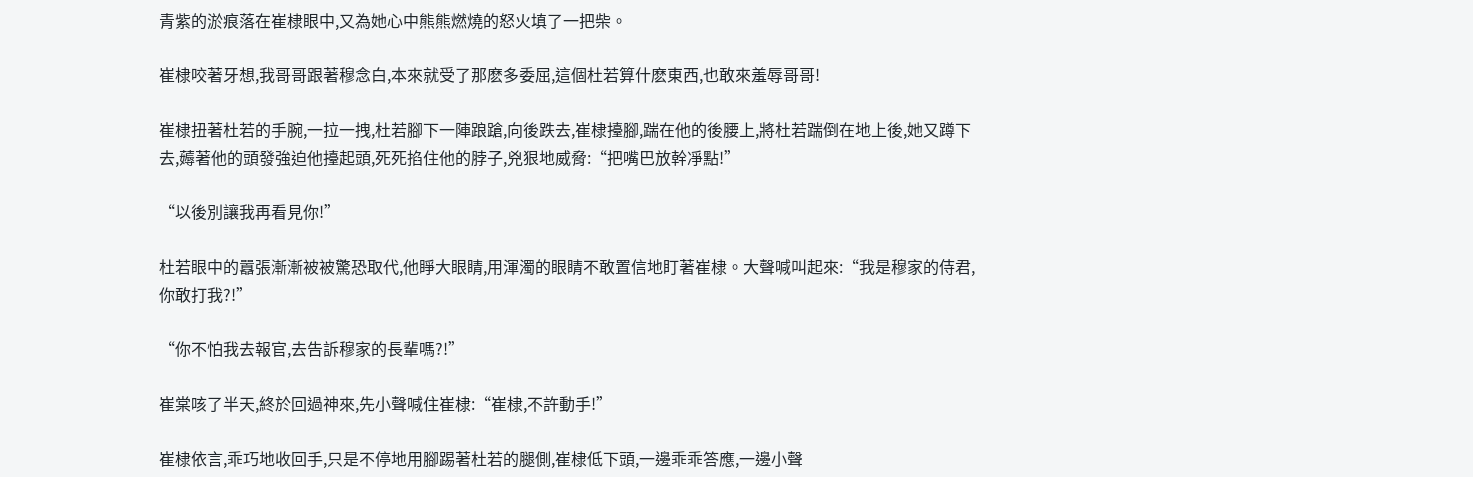青紫的淤痕落在崔棣眼中,又為她心中熊熊燃燒的怒火填了一把柴。

崔棣咬著牙想,我哥哥跟著穆念白,本來就受了那麽多委屈,這個杜若算什麽東西,也敢來羞辱哥哥!

崔棣扭著杜若的手腕,一拉一拽,杜若腳下一陣踉蹌,向後跌去,崔棣擡腳,踹在他的後腰上,將杜若踹倒在地上後,她又蹲下去,薅著他的頭發強迫他擡起頭,死死掐住他的脖子,兇狠地威脅:“把嘴巴放幹凈點!”

“以後別讓我再看見你!”

杜若眼中的囂張漸漸被被驚恐取代,他睜大眼睛,用渾濁的眼睛不敢置信地盯著崔棣。大聲喊叫起來:“我是穆家的侍君,你敢打我?!”

“你不怕我去報官,去告訴穆家的長輩嗎?!”

崔棠咳了半天,終於回過神來,先小聲喊住崔棣:“崔棣,不許動手!”

崔棣依言,乖巧地收回手,只是不停地用腳踢著杜若的腿側,崔棣低下頭,一邊乖乖答應,一邊小聲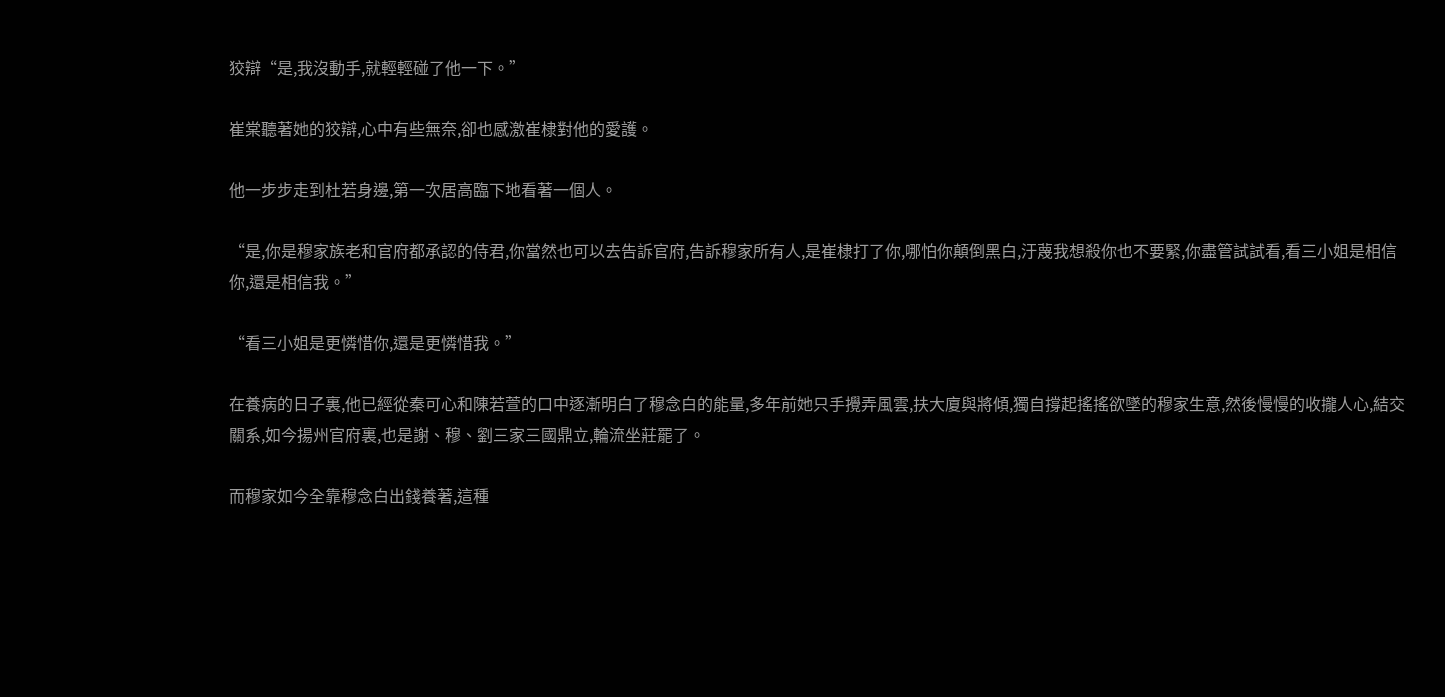狡辯“是,我沒動手,就輕輕碰了他一下。”

崔棠聽著她的狡辯,心中有些無奈,卻也感激崔棣對他的愛護。

他一步步走到杜若身邊,第一次居高臨下地看著一個人。

“是,你是穆家族老和官府都承認的侍君,你當然也可以去告訴官府,告訴穆家所有人,是崔棣打了你,哪怕你顛倒黑白,汙蔑我想殺你也不要緊,你盡管試試看,看三小姐是相信你,還是相信我。”

“看三小姐是更憐惜你,還是更憐惜我。”

在養病的日子裏,他已經從秦可心和陳若萱的口中逐漸明白了穆念白的能量,多年前她只手攪弄風雲,扶大廈與將傾,獨自撐起搖搖欲墜的穆家生意,然後慢慢的收攏人心,結交關系,如今揚州官府裏,也是謝、穆、劉三家三國鼎立,輪流坐莊罷了。

而穆家如今全靠穆念白出錢養著,這種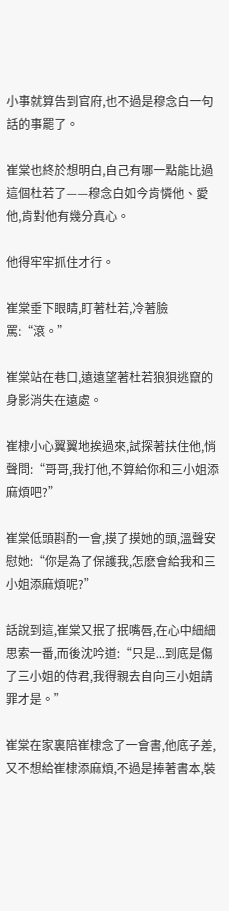小事就算告到官府,也不過是穆念白一句話的事罷了。

崔棠也終於想明白,自己有哪一點能比過這個杜若了——穆念白如今肯憐他、愛他,肯對他有幾分真心。

他得牢牢抓住才行。

崔棠垂下眼睛,盯著杜若,冷著臉罵:“滾。”

崔棠站在巷口,遠遠望著杜若狼狽逃竄的身影消失在遠處。

崔棣小心翼翼地挨過來,試探著扶住他,悄聲問:“哥哥,我打他,不算給你和三小姐添麻煩吧?”

崔棠低頭斟酌一會,摸了摸她的頭,溫聲安慰她:“你是為了保護我,怎麽會給我和三小姐添麻煩呢?”

話說到這,崔棠又抿了抿嘴唇,在心中細細思索一番,而後沈吟道:“只是...到底是傷了三小姐的侍君,我得親去自向三小姐請罪才是。”

崔棠在家裏陪崔棣念了一會書,他底子差,又不想給崔棣添麻煩,不過是捧著書本,裝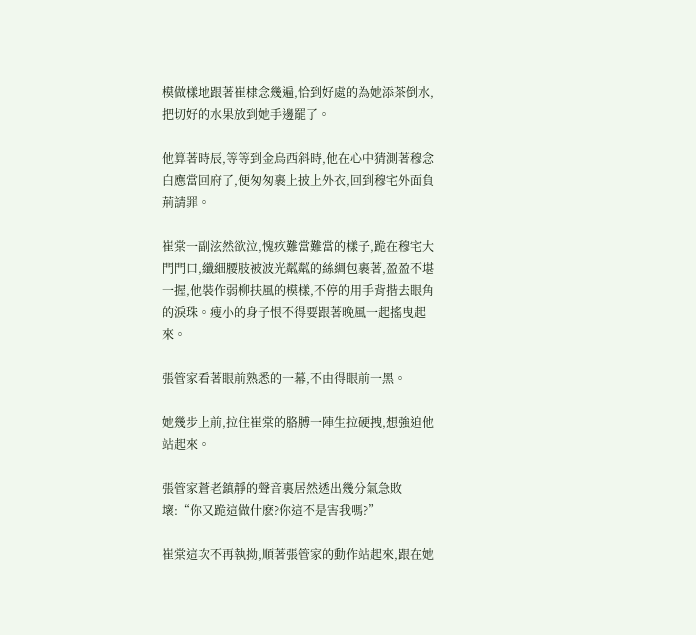模做樣地跟著崔棣念幾遍,恰到好處的為她添茶倒水,把切好的水果放到她手邊罷了。

他算著時辰,等等到金烏西斜時,他在心中猜測著穆念白應當回府了,便匆匆裹上披上外衣,回到穆宅外面負荊請罪。

崔棠一副泫然欲泣,愧疚難當難當的樣子,跪在穆宅大門門口,纖細腰肢被波光粼粼的絲綢包裹著,盈盈不堪一握,他裝作弱柳扶風的模樣,不停的用手背揩去眼角的淚珠。瘦小的身子恨不得要跟著晚風一起搖曳起來。

張管家看著眼前熟悉的一幕,不由得眼前一黑。

她幾步上前,拉住崔棠的胳膊一陣生拉硬拽,想強迫他站起來。

張管家蒼老鎮靜的聲音裏居然透出幾分氣急敗壞:“你又跪這做什麽?你這不是害我嗎?”

崔棠這次不再執拗,順著張管家的動作站起來,跟在她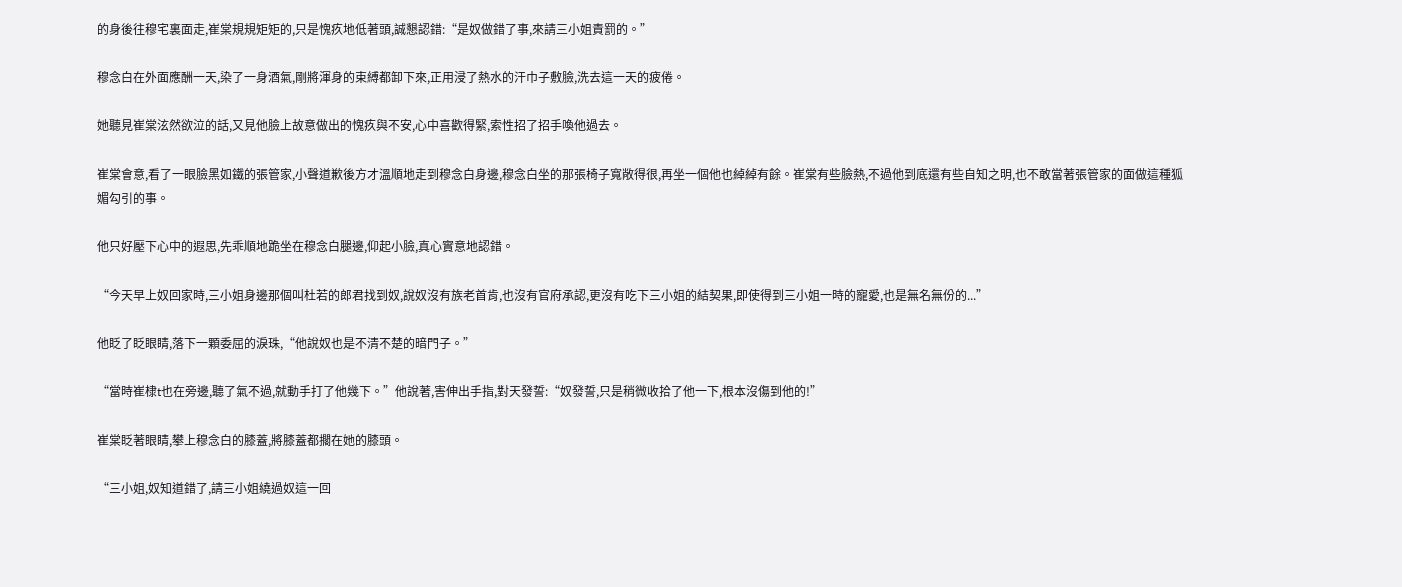的身後往穆宅裏面走,崔棠規規矩矩的,只是愧疚地低著頭,誠懇認錯:“是奴做錯了事,來請三小姐責罰的。”

穆念白在外面應酬一天,染了一身酒氣,剛將渾身的束縛都卸下來,正用浸了熱水的汗巾子敷臉,洗去這一天的疲倦。

她聽見崔棠泫然欲泣的話,又見他臉上故意做出的愧疚與不安,心中喜歡得緊,索性招了招手喚他過去。

崔棠會意,看了一眼臉黑如鐵的張管家,小聲道歉後方才溫順地走到穆念白身邊,穆念白坐的那張椅子寬敞得很,再坐一個他也綽綽有餘。崔棠有些臉熱,不過他到底還有些自知之明,也不敢當著張管家的面做這種狐媚勾引的事。

他只好壓下心中的遐思,先乖順地跪坐在穆念白腿邊,仰起小臉,真心實意地認錯。

“今天早上奴回家時,三小姐身邊那個叫杜若的郎君找到奴,說奴沒有族老首肯,也沒有官府承認,更沒有吃下三小姐的結契果,即使得到三小姐一時的寵愛,也是無名無份的...”

他眨了眨眼睛,落下一顆委屈的淚珠,“他說奴也是不清不楚的暗門子。”

“當時崔棣t也在旁邊,聽了氣不過,就動手打了他幾下。”他說著,害伸出手指,對天發誓:“奴發誓,只是稍微收拾了他一下,根本沒傷到他的!”

崔棠眨著眼睛,攀上穆念白的膝蓋,將膝蓋都擱在她的膝頭。

“三小姐,奴知道錯了,請三小姐繞過奴這一回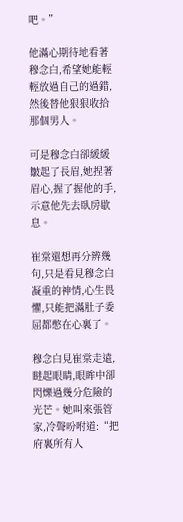吧。”

他滿心期待地看著穆念白,希望她能輕輕放過自己的過錯,然後替他狠狠收拾那個男人。

可是穆念白卻緩緩皺起了長眉,她捏著眉心,握了握他的手,示意他先去臥房歇息。

崔棠還想再分辨幾句,只是看見穆念白凝重的神情,心生畏懼,只能把滿肚子委屈都憋在心裏了。

穆念白見崔棠走遠,瞇起眼睛,眼眸中卻閃爍過幾分危險的光芒。她叫來張管家,冷聲吩咐道:“把府裏所有人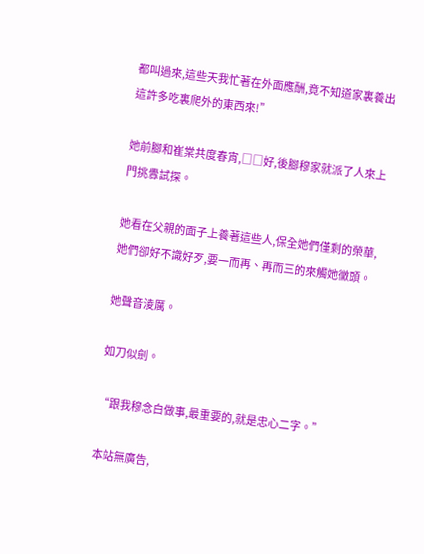都叫過來,這些天我忙著在外面應酬,竟不知道家裏養出這許多吃裏爬外的東西來!”

她前腳和崔棠共度春宵,□□好,後腳穆家就派了人來上門挑釁試探。

她看在父親的面子上養著這些人,保全她們僅剩的榮華,她們卻好不識好歹,要一而再、再而三的來觸她黴頭。

她聲音淩厲。

如刀似劍。

“跟我穆念白做事,最重要的,就是忠心二字。”

本站無廣告,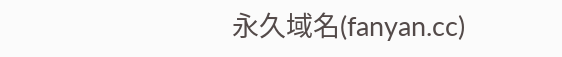永久域名(fanyan.cc)